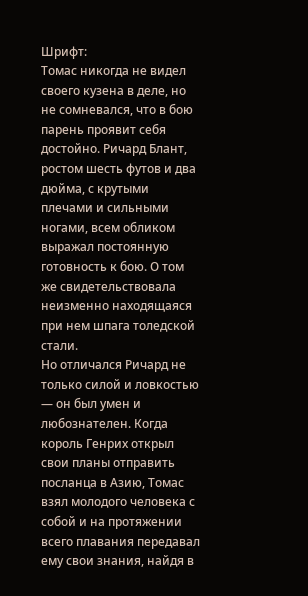Шрифт:
Томас никогда не видел своего кузена в деле, но не сомневался, что в бою парень проявит себя достойно. Ричард Блант, ростом шесть футов и два дюйма, с крутыми плечами и сильными ногами, всем обликом выражал постоянную готовность к бою. О том же свидетельствовала неизменно находящаяся при нем шпага толедской стали.
Но отличался Ричард не только силой и ловкостью — он был умен и любознателен. Когда король Генрих открыл свои планы отправить посланца в Азию, Томас взял молодого человека с собой и на протяжении всего плавания передавал ему свои знания, найдя в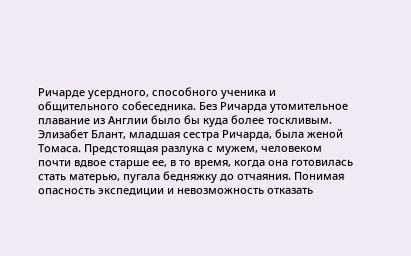Ричарде усердного, способного ученика и общительного собеседника. Без Ричарда утомительное плавание из Англии было бы куда более тоскливым.
Элизабет Блант, младшая сестра Ричарда, была женой Томаса. Предстоящая разлука с мужем, человеком почти вдвое старше ее, в то время, когда она готовилась стать матерью, пугала бедняжку до отчаяния. Понимая опасность экспедиции и невозможность отказать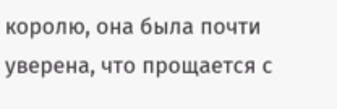королю, она была почти уверена, что прощается с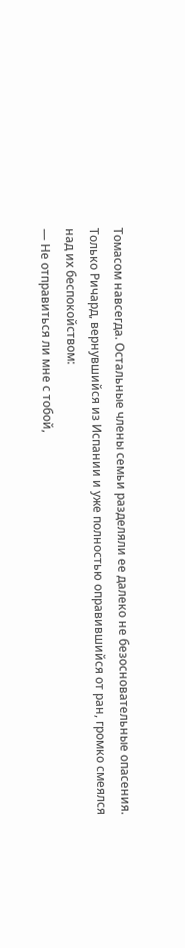Томасом навсегда. Остальные члены семьи разделяли ее далеко не безосновательные опасения.
Только Ричард, вернувшийся из Испании и уже полностью оправившийся от ран, громко смеялся над их беспокойством:
— Не отправиться ли мне с тобой,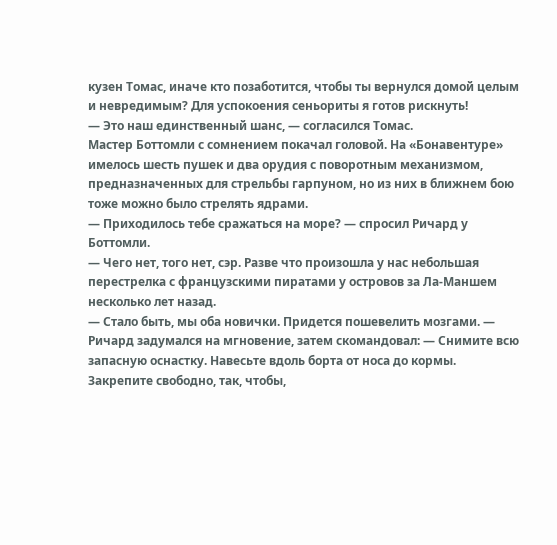кузен Томас, иначе кто позаботится, чтобы ты вернулся домой целым и невредимым? Для успокоения сеньориты я готов рискнуть!
— Это наш единственный шанс, — согласился Томас.
Мастер Боттомли с сомнением покачал головой. На «Бонавентуре» имелось шесть пушек и два орудия с поворотным механизмом, предназначенных для стрельбы гарпуном, но из них в ближнем бою тоже можно было стрелять ядрами.
— Приходилось тебе сражаться на море? — спросил Ричард у Боттомли.
— Чего нет, того нет, сэр. Разве что произошла у нас небольшая перестрелка с французскими пиратами у островов за Ла-Маншем несколько лет назад.
— Стало быть, мы оба новички. Придется пошевелить мозгами. — Ричард задумался на мгновение, затем скомандовал: — Снимите всю запасную оснастку. Навесьте вдоль борта от носа до кормы. Закрепите свободно, так, чтобы,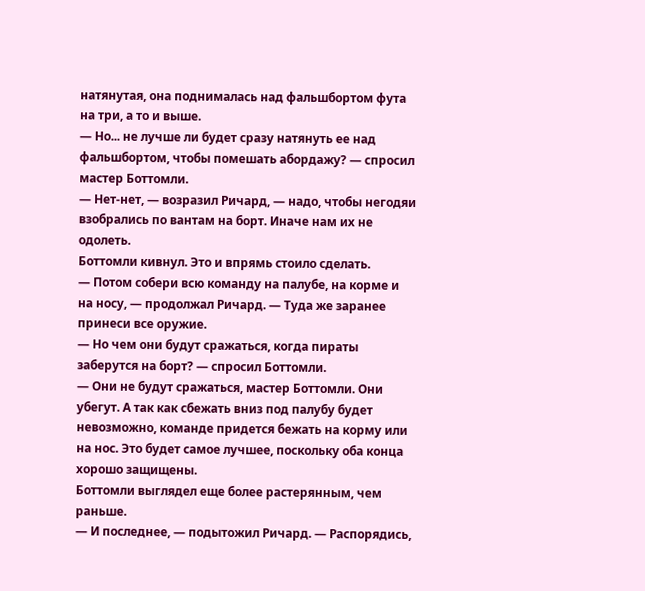натянутая, она поднималась над фальшбортом фута на три, а то и выше.
— Но... не лучше ли будет сразу натянуть ее над фальшбортом, чтобы помешать абордажу? — спросил мастер Боттомли.
— Нет-нет, — возразил Ричард, — надо, чтобы негодяи взобрались по вантам на борт. Иначе нам их не одолеть.
Боттомли кивнул. Это и впрямь стоило сделать.
— Потом собери всю команду на палубе, на корме и на носу, — продолжал Ричард. — Туда же заранее принеси все оружие.
— Но чем они будут сражаться, когда пираты заберутся на борт? — спросил Боттомли.
— Они не будут сражаться, мастер Боттомли. Они убегут. А так как сбежать вниз под палубу будет невозможно, команде придется бежать на корму или на нос. Это будет самое лучшее, поскольку оба конца хорошо защищены.
Боттомли выглядел еще более растерянным, чем раньше.
— И последнее, — подытожил Ричард. — Распорядись,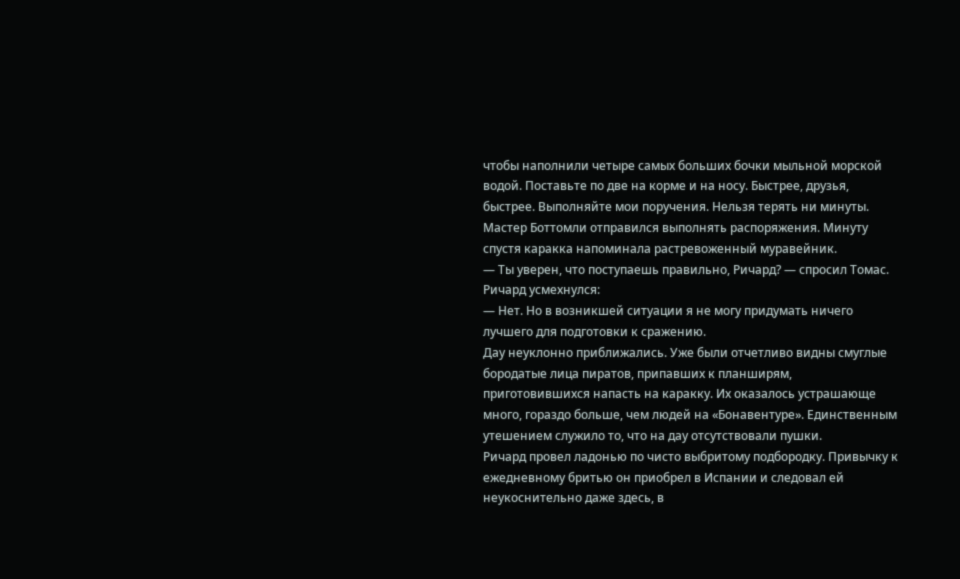чтобы наполнили четыре самых больших бочки мыльной морской водой. Поставьте по две на корме и на носу. Быстрее, друзья, быстрее. Выполняйте мои поручения. Нельзя терять ни минуты.
Мастер Боттомли отправился выполнять распоряжения. Минуту спустя каракка напоминала растревоженный муравейник.
— Ты уверен, что поступаешь правильно, Ричард? — спросил Томас.
Ричард усмехнулся:
— Нет. Но в возникшей ситуации я не могу придумать ничего лучшего для подготовки к сражению.
Дау неуклонно приближались. Уже были отчетливо видны смуглые бородатые лица пиратов, припавших к планширям, приготовившихся напасть на каракку. Их оказалось устрашающе много, гораздо больше, чем людей на «Бонавентуре». Единственным утешением служило то, что на дау отсутствовали пушки.
Ричард провел ладонью по чисто выбритому подбородку. Привычку к ежедневному бритью он приобрел в Испании и следовал ей неукоснительно даже здесь, в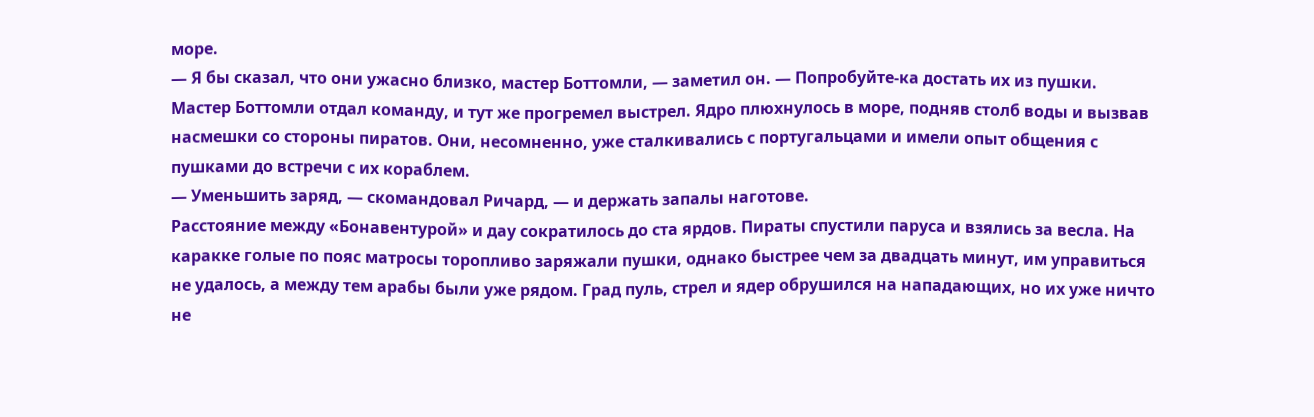море.
— Я бы сказал, что они ужасно близко, мастер Боттомли, — заметил он. — Попробуйте-ка достать их из пушки.
Мастер Боттомли отдал команду, и тут же прогремел выстрел. Ядро плюхнулось в море, подняв столб воды и вызвав насмешки со стороны пиратов. Они, несомненно, уже сталкивались с португальцами и имели опыт общения с пушками до встречи с их кораблем.
— Уменьшить заряд, — скомандовал Ричард, — и держать запалы наготове.
Расстояние между «Бонавентурой» и дау сократилось до ста ярдов. Пираты спустили паруса и взялись за весла. На каракке голые по пояс матросы торопливо заряжали пушки, однако быстрее чем за двадцать минут, им управиться не удалось, а между тем арабы были уже рядом. Град пуль, стрел и ядер обрушился на нападающих, но их уже ничто не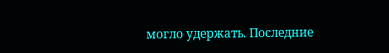могло удержать. Последние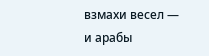взмахи весел — и арабы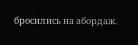бросились на абордаж.